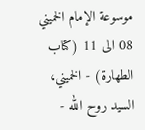موسوعة الإمام الخميني 08 الى 11 (كتاب الطهارة) - الخميني، السيد روح الله -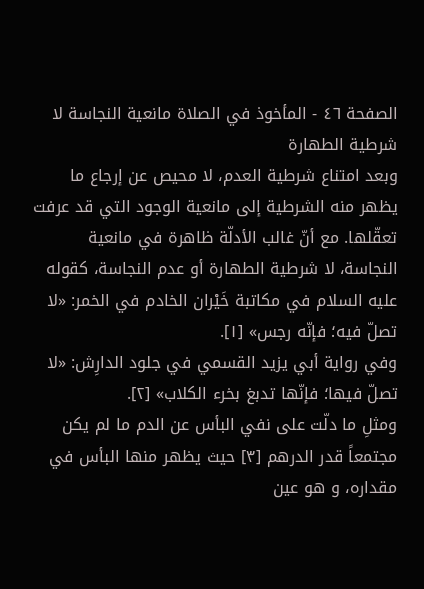الصفحة ٤٦ - المأخوذ في الصلاة مانعية النجاسة لا شرطية الطهارة
وبعد امتناع شرطية العدم، لا محيص عن إرجاع ما يظهر منه الشرطية إلى مانعية الوجود التي قد عرفت تعقّلها. مع أنّ غالب الأدلّة ظاهرة في مانعية النجاسة، لا شرطية الطهارة أو عدم النجاسة، كقوله عليه السلام في مكاتبة خَيْران الخادم في الخمر: «لا تصلّ فيه؛ فإنّه رجس» [١].
وفي رواية أبي يزيد القسمي في جلود الدارِش: «لا تصلّ فيها؛ فإنّها تدبغ بخرء الكلاب» [٢].
ومثلِ ما دلّت على نفي البأس عن الدم ما لم يكن مجتمعاً قدر الدرهم [٣] حيث يظهر منها البأس في مقداره، و هو عين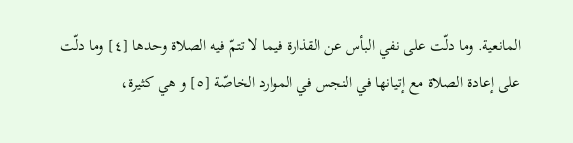المانعية. وما دلّت على نفي البأس عن القذارة فيما لا تتمّ فيه الصلاة وحدها [٤] وما دلّت على إعادة الصلاة مع إتيانها في النجس في الموارد الخاصّة [٥] و هي كثيرة،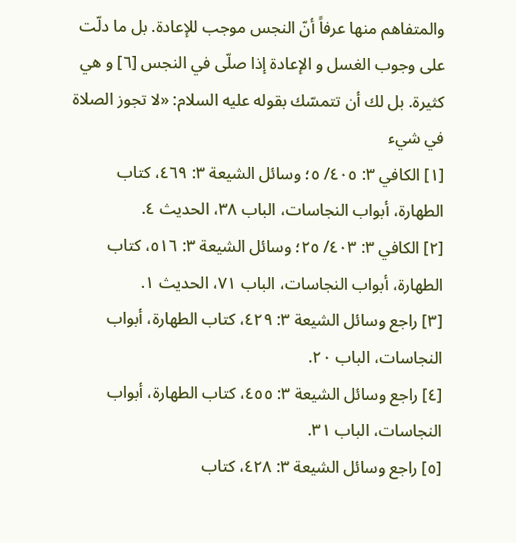والمتفاهم منها عرفاً أنّ النجس موجب للإعادة. بل ما دلّت على وجوب الغسل و الإعادة إذا صلّى في النجس [٦] و هي كثيرة. بل لك أن تتمسّك بقوله عليه السلام: «لا تجوز الصلاة في شيء
[١] الكافي ٣: ٤٠٥/ ٥؛ وسائل الشيعة ٣: ٤٦٩، كتاب الطهارة، أبواب النجاسات، الباب ٣٨، الحديث ٤.
[٢] الكافي ٣: ٤٠٣/ ٢٥؛ وسائل الشيعة ٣: ٥١٦، كتاب الطهارة، أبواب النجاسات، الباب ٧١، الحديث ١.
[٣] راجع وسائل الشيعة ٣: ٤٢٩، كتاب الطهارة، أبواب النجاسات، الباب ٢٠.
[٤] راجع وسائل الشيعة ٣: ٤٥٥، كتاب الطهارة، أبواب النجاسات، الباب ٣١.
[٥] راجع وسائل الشيعة ٣: ٤٢٨، كتاب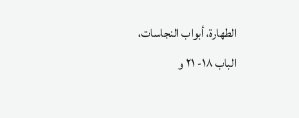الطهارة، أبواب النجاسات، الباب ١٨- ٢١ و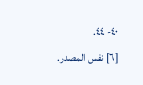٤٠- ٤٤.
[٦] نفس المصدر.